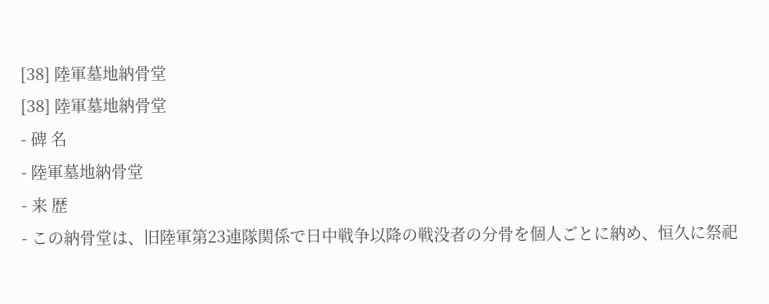[38] 陸軍墓地納骨堂
[38] 陸軍墓地納骨堂
- 碑 名
- 陸軍墓地納骨堂
- 来 歴
- この納骨堂は、旧陸軍第23連隊関係で日中戦争以降の戦没者の分骨を個人ごとに納め、恒久に祭祀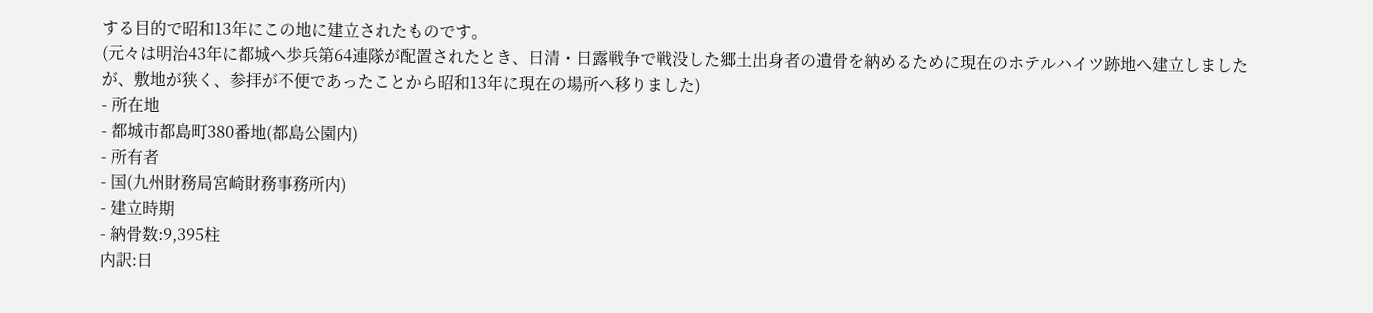する目的で昭和13年にこの地に建立されたものです。
(元々は明治43年に都城へ歩兵第64連隊が配置されたとき、日清・日露戦争で戦没した郷土出身者の遺骨を納めるために現在のホテルハイツ跡地へ建立しましたが、敷地が狭く、参拝が不便であったことから昭和13年に現在の場所へ移りました)
- 所在地
- 都城市都島町380番地(都島公園内)
- 所有者
- 国(九州財務局宮崎財務事務所内)
- 建立時期
- 納骨数:9,395柱
内訳:日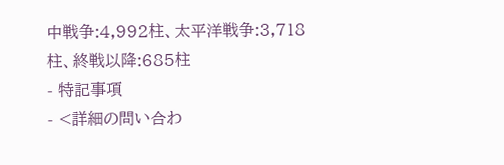中戦争:4,992柱、太平洋戦争:3,718柱、終戦以降:685柱
- 特記事項
- <詳細の問い合わ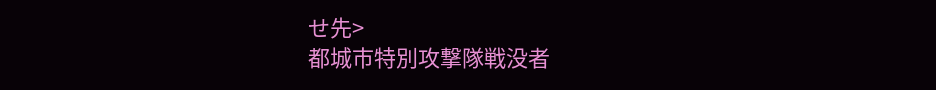せ先>
都城市特別攻撃隊戦没者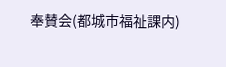奉賛会(都城市福祉課内)